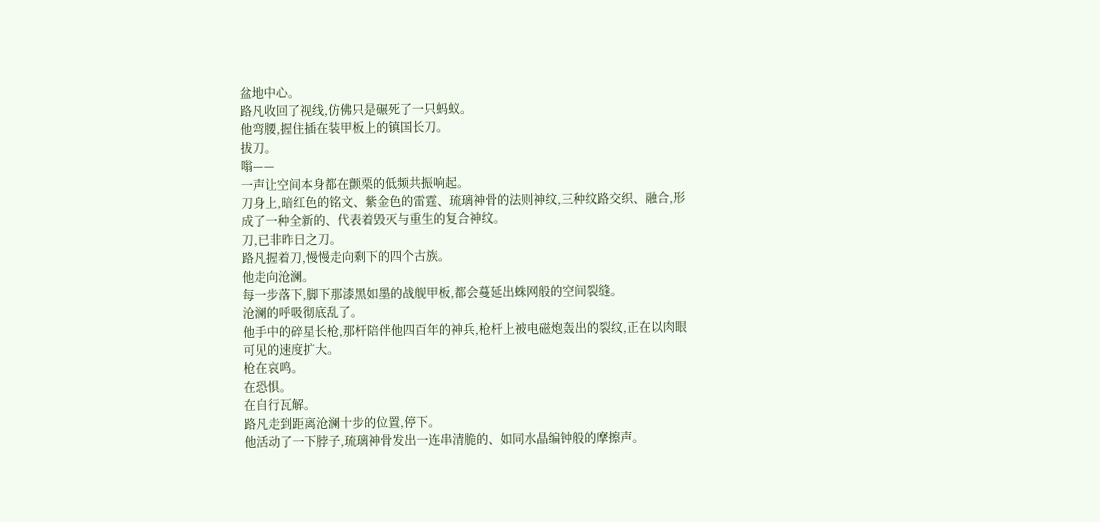盆地中心。
路凡收回了视线,仿佛只是碾死了一只蚂蚁。
他弯腰,握住插在装甲板上的镇国长刀。
拔刀。
嗡——
一声让空间本身都在颤栗的低频共振响起。
刀身上,暗红色的铭文、紫金色的雷霆、琉璃神骨的法则神纹,三种纹路交织、融合,形成了一种全新的、代表着毁灭与重生的复合神纹。
刀,已非昨日之刀。
路凡握着刀,慢慢走向剩下的四个古族。
他走向沧澜。
每一步落下,脚下那漆黑如墨的战舰甲板,都会蔓延出蛛网般的空间裂缝。
沧澜的呼吸彻底乱了。
他手中的碎星长枪,那杆陪伴他四百年的神兵,枪杆上被电磁炮轰出的裂纹,正在以肉眼可见的速度扩大。
枪在哀鸣。
在恐惧。
在自行瓦解。
路凡走到距离沧澜十步的位置,停下。
他活动了一下脖子,琉璃神骨发出一连串清脆的、如同水晶编钟般的摩擦声。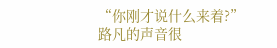“你刚才说什么来着?”
路凡的声音很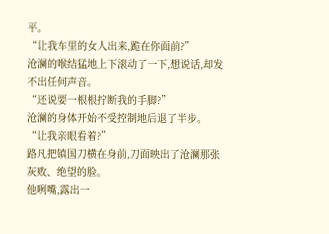平。
“让我车里的女人出来,跪在你面前?”
沧澜的喉结猛地上下滚动了一下,想说话,却发不出任何声音。
“还说要一根根拧断我的手脚?”
沧澜的身体开始不受控制地后退了半步。
“让我亲眼看着?”
路凡把镇国刀横在身前,刀面映出了沧澜那张灰败、绝望的脸。
他咧嘴,露出一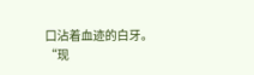口沾着血迹的白牙。
“现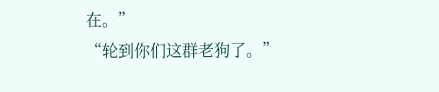在。”
“轮到你们这群老狗了。”